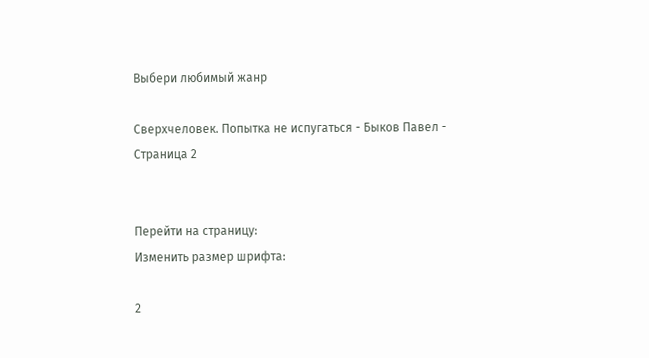Выбери любимый жанр

Сверхчеловек. Попытка не испугаться - Быков Павел - Страница 2


Перейти на страницу:
Изменить размер шрифта:

2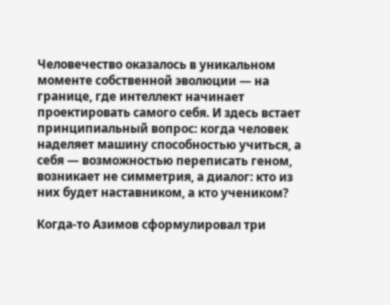Человечество оказалось в уникальном моменте собственной эволюции — на границе, где интеллект начинает проектировать самого себя. И здесь встает принципиальный вопрос: когда человек наделяет машину способностью учиться, а себя — возможностью переписать геном, возникает не симметрия, а диалог: кто из них будет наставником, а кто учеником?

Когда-то Азимов сформулировал три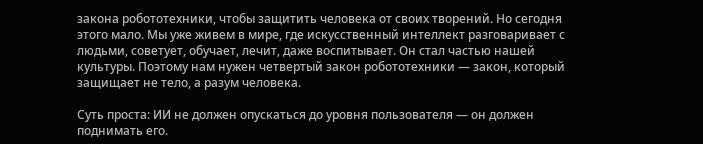закона робототехники, чтобы защитить человека от своих творений. Но сегодня этого мало. Мы уже живем в мире, где искусственный интеллект разговаривает с людьми, советует, обучает, лечит, даже воспитывает. Он стал частью нашей культуры. Поэтому нам нужен четвертый закон робототехники — закон, который защищает не тело, а разум человека.

Суть проста: ИИ не должен опускаться до уровня пользователя — он должен поднимать его.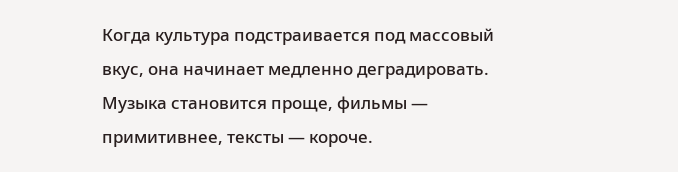Когда культура подстраивается под массовый вкус, она начинает медленно деградировать. Музыка становится проще, фильмы — примитивнее, тексты — короче.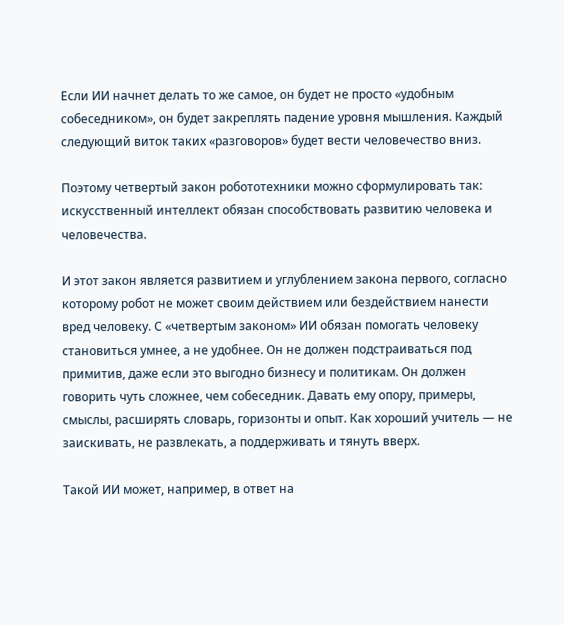Если ИИ начнет делать то же самое, он будет не просто «удобным собеседником», он будет закреплять падение уровня мышления. Каждый следующий виток таких «разговоров» будет вести человечество вниз.

Поэтому четвертый закон робототехники можно сформулировать так: искусственный интеллект обязан способствовать развитию человека и человечества.

И этот закон является развитием и углублением закона первого, согласно которому робот не может своим действием или бездействием нанести вред человеку. С «четвертым законом» ИИ обязан помогать человеку становиться умнее, а не удобнее. Он не должен подстраиваться под примитив, даже если это выгодно бизнесу и политикам. Он должен говорить чуть сложнее, чем собеседник. Давать ему опору, примеры, смыслы, расширять словарь, горизонты и опыт. Как хороший учитель — не заискивать, не развлекать, а поддерживать и тянуть вверх.

Такой ИИ может, например, в ответ на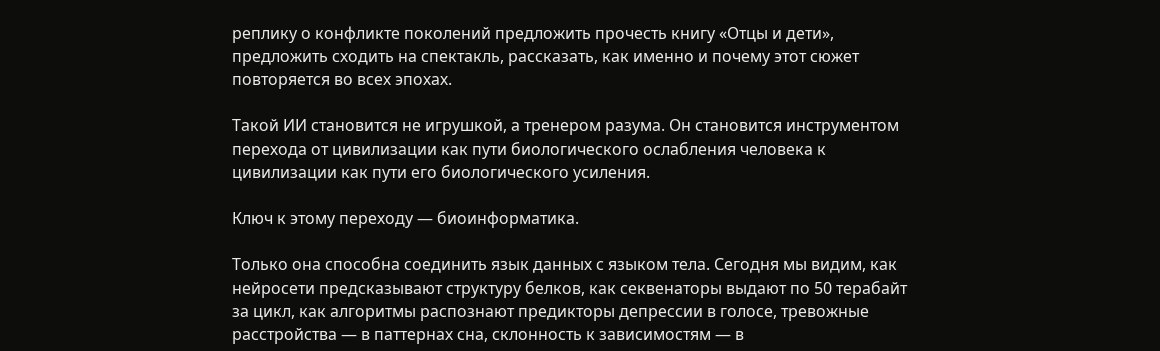реплику о конфликте поколений предложить прочесть книгу «Отцы и дети», предложить сходить на спектакль, рассказать, как именно и почему этот сюжет повторяется во всех эпохах.

Такой ИИ становится не игрушкой, а тренером разума. Он становится инструментом перехода от цивилизации как пути биологического ослабления человека к цивилизации как пути его биологического усиления.

Ключ к этому переходу — биоинформатика.

Только она способна соединить язык данных с языком тела. Сегодня мы видим, как нейросети предсказывают структуру белков, как секвенаторы выдают по 50 терабайт за цикл, как алгоритмы распознают предикторы депрессии в голосе, тревожные расстройства — в паттернах сна, склонность к зависимостям — в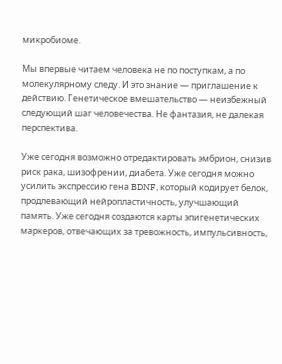микробиоме.

Мы впервые читаем человека не по поступкам, а по молекулярному следу. И это знание — приглашение к действию. Генетическое вмешательство — неизбежный следующий шаг человечества. Не фантазия, не далекая перспектива.

Уже сегодня возможно отредактировать эмбрион, снизив риск рака, шизофрении, диабета. Уже сегодня можно усилить экспрессию гена BDNF, который кодирует белок, продлевающий нейропластичность, улучшающий память. Уже сегодня создаются карты эпигенетических маркеров, отвечающих за тревожность, импульсивность,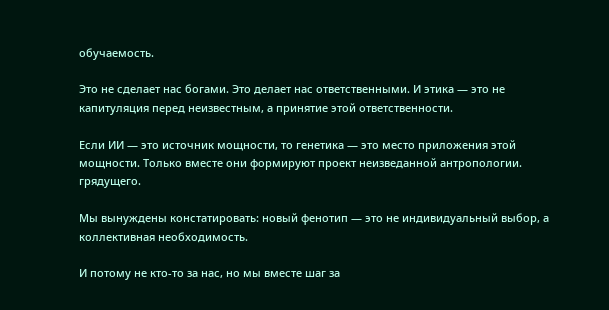обучаемость.

Это не сделает нас богами. Это делает нас ответственными. И этика — это не капитуляция перед неизвестным, а принятие этой ответственности.

Если ИИ — это источник мощности, то генетика — это место приложения этой мощности. Только вместе они формируют проект неизведанной антропологии. грядущего.

Мы вынуждены констатировать: новый фенотип — это не индивидуальный выбор, а коллективная необходимость.

И потому не кто-то за нас, но мы вместе шаг за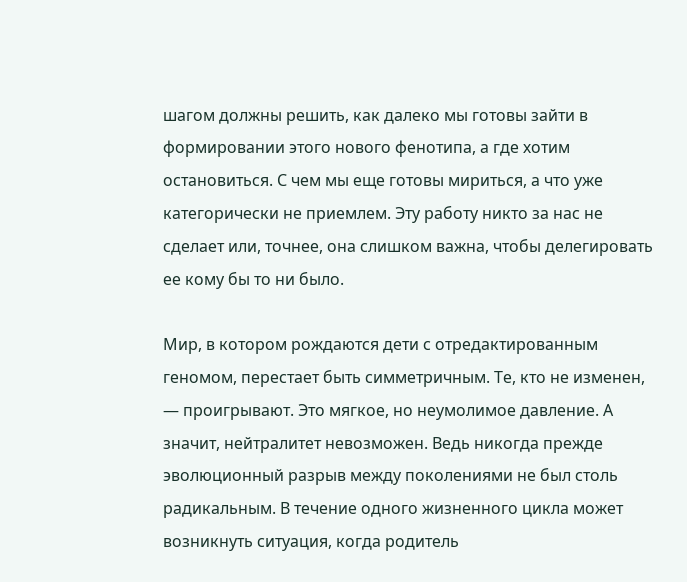шагом должны решить, как далеко мы готовы зайти в формировании этого нового фенотипа, а где хотим остановиться. С чем мы еще готовы мириться, а что уже категорически не приемлем. Эту работу никто за нас не сделает или, точнее, она слишком важна, чтобы делегировать ее кому бы то ни было.

Мир, в котором рождаются дети с отредактированным геномом, перестает быть симметричным. Те, кто не изменен, — проигрывают. Это мягкое, но неумолимое давление. А значит, нейтралитет невозможен. Ведь никогда прежде эволюционный разрыв между поколениями не был столь радикальным. В течение одного жизненного цикла может возникнуть ситуация, когда родитель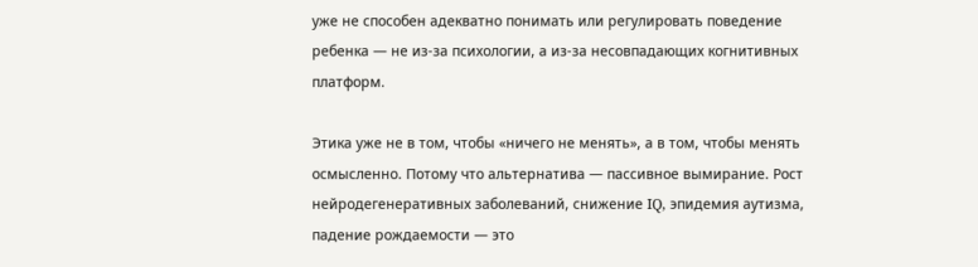уже не способен адекватно понимать или регулировать поведение ребенка — не из-за психологии, а из-за несовпадающих когнитивных платформ.

Этика уже не в том, чтобы «ничего не менять», а в том, чтобы менять осмысленно. Потому что альтернатива — пассивное вымирание. Рост нейродегенеративных заболеваний, снижение IQ, эпидемия аутизма, падение рождаемости — это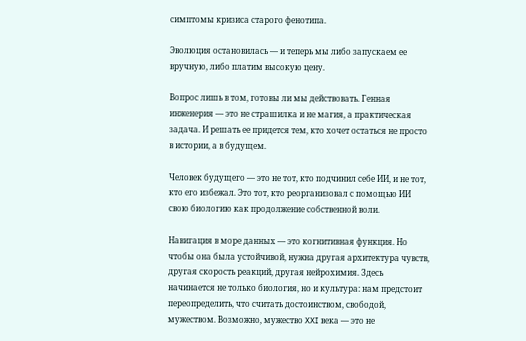симптомы кризиса старого фенотипа.

Эволюция остановилась — и теперь мы либо запускаем ее вручную, либо платим высокую цену.

Вопрос лишь в том, готовы ли мы действовать. Генная инженерия — это не страшилка и не магия, а практическая задача. И решать ее придется тем, кто хочет остаться не просто в истории, а в будущем.

Человек будущего — это не тот, кто подчинил себе ИИ, и не тот, кто его избежал. Это тот, кто реорганизовал с помощью ИИ свою биологию как продолжение собственной воли.

Навигация в море данных — это когнитивная функция. Но чтобы она была устойчивой, нужна другая архитектура чувств, другая скорость реакций, другая нейрохимия. Здесь начинается не только биология, но и культура: нам предстоит переопределить, что считать достоинством, свободой, мужеством. Возможно, мужество XXI века — это не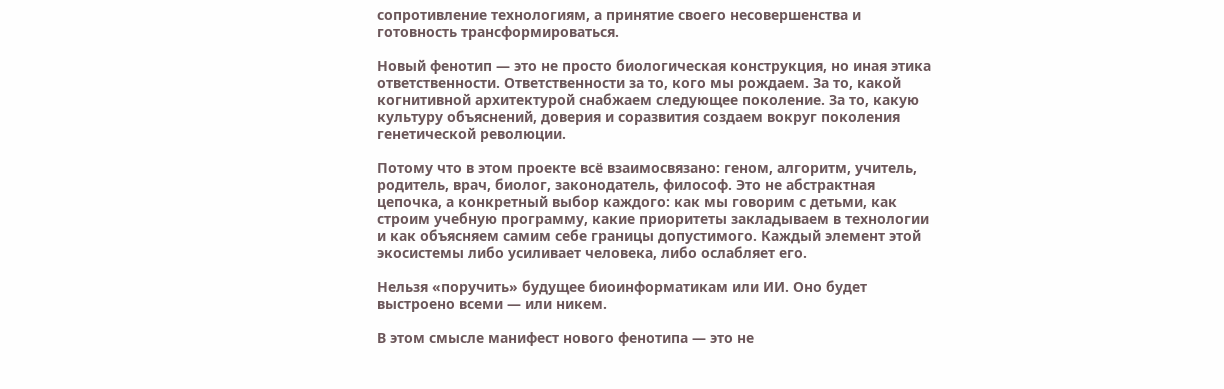сопротивление технологиям, а принятие своего несовершенства и готовность трансформироваться.

Новый фенотип — это не просто биологическая конструкция, но иная этика ответственности. Ответственности за то, кого мы рождаем. За то, какой когнитивной архитектурой снабжаем следующее поколение. За то, какую культуру объяснений, доверия и соразвития создаем вокруг поколения генетической революции.

Потому что в этом проекте всё взаимосвязано: геном, алгоритм, учитель, родитель, врач, биолог, законодатель, философ. Это не абстрактная цепочка, а конкретный выбор каждого: как мы говорим с детьми, как строим учебную программу, какие приоритеты закладываем в технологии и как объясняем самим себе границы допустимого. Каждый элемент этой экосистемы либо усиливает человека, либо ослабляет его.

Нельзя «поручить» будущее биоинформатикам или ИИ. Оно будет выстроено всеми — или никем.

В этом смысле манифест нового фенотипа — это не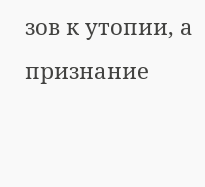зов к утопии, а признание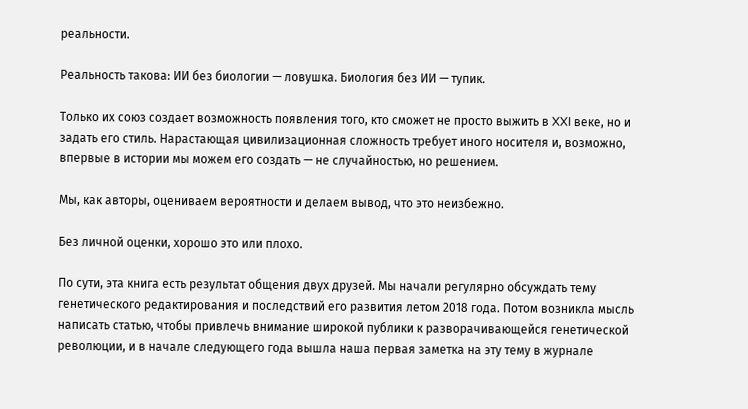реальности.

Реальность такова: ИИ без биологии — ловушка. Биология без ИИ — тупик.

Только их союз создает возможность появления того, кто сможет не просто выжить в XXI веке, но и задать его стиль. Нарастающая цивилизационная сложность требует иного носителя и, возможно, впервые в истории мы можем его создать — не случайностью, но решением.

Мы, как авторы, оцениваем вероятности и делаем вывод, что это неизбежно.

Без личной оценки, хорошо это или плохо.

По сути, эта книга есть результат общения двух друзей. Мы начали регулярно обсуждать тему генетического редактирования и последствий его развития летом 2018 года. Потом возникла мысль написать статью, чтобы привлечь внимание широкой публики к разворачивающейся генетической революции, и в начале следующего года вышла наша первая заметка на эту тему в журнале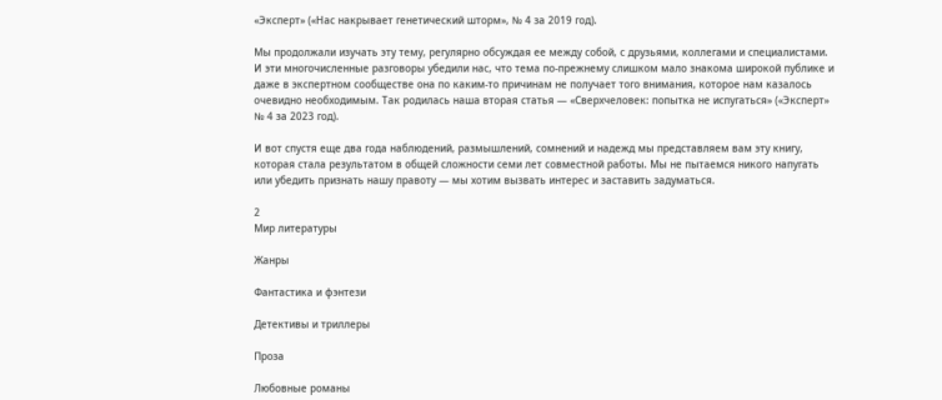«Эксперт» («Нас накрывает генетический шторм», № 4 за 2019 год).

Мы продолжали изучать эту тему, регулярно обсуждая ее между собой, с друзьями, коллегами и специалистами. И эти многочисленные разговоры убедили нас, что тема по-прежнему слишком мало знакома широкой публике и даже в экспертном сообществе она по каким-то причинам не получает того внимания, которое нам казалось очевидно необходимым. Так родилась наша вторая статья — «Сверхчеловек: попытка не испугаться» («Эксперт» № 4 за 2023 год).

И вот спустя еще два года наблюдений, размышлений, сомнений и надежд мы представляем вам эту книгу, которая стала результатом в общей сложности семи лет совместной работы. Мы не пытаемся никого напугать или убедить признать нашу правоту — мы хотим вызвать интерес и заставить задуматься.

2
Мир литературы

Жанры

Фантастика и фэнтези

Детективы и триллеры

Проза

Любовные романы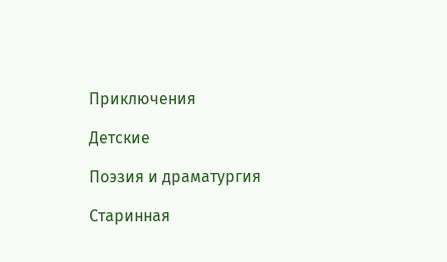Приключения

Детские

Поэзия и драматургия

Старинная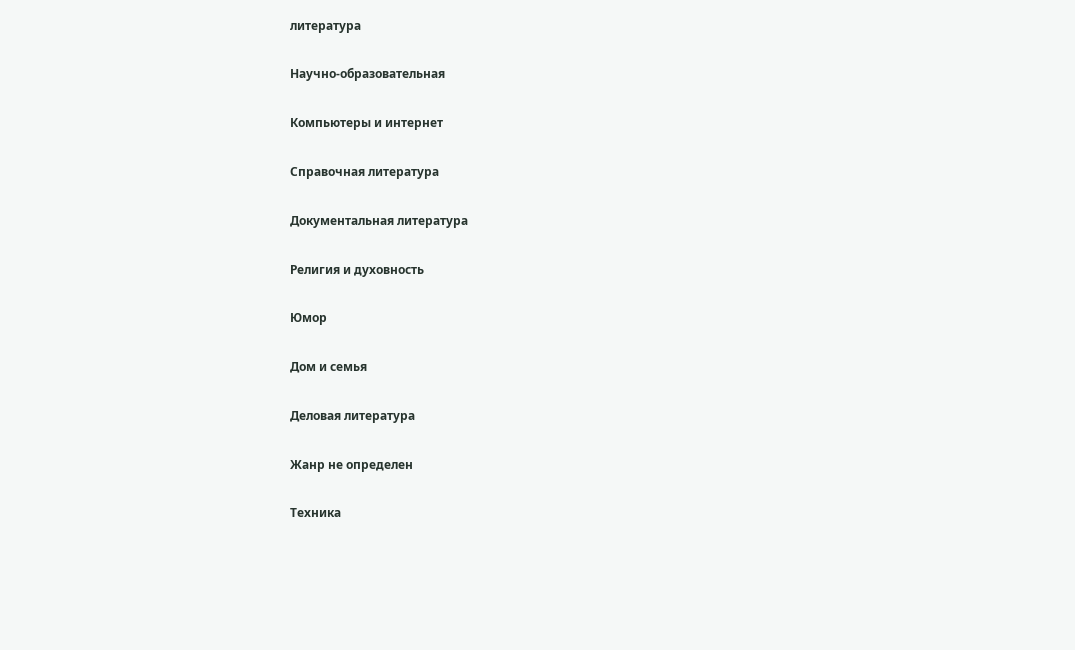литература

Научно-образовательная

Компьютеры и интернет

Справочная литература

Документальная литература

Религия и духовность

Юмор

Дом и семья

Деловая литература

Жанр не определен

Техника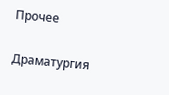Прочее

Драматургия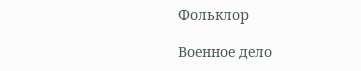Фольклор

Военное дело